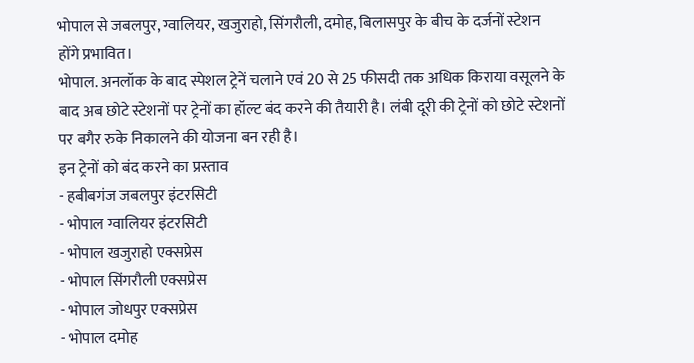भोपाल से जबलपुर, ग्वालियर, खजुराहो, सिंगरौली, दमोह, बिलासपुर के बीच के दर्जनों स्टेशन होंगे प्रभावित।
भोपाल. अनलॉक के बाद स्पेशल ट्रेनें चलाने एवं 20 से 25 फीसदी तक अधिक किराया वसूलने के बाद अब छोटे स्टेशनों पर ट्रेनों का हॉल्ट बंद करने की तैयारी है। लंबी दूरी की ट्रेनों को छोटे स्टेशनों पर बगैर रुके निकालने की योजना बन रही है।
इन ट्रेनों को बंद करने का प्रस्ताव
- हबीबगंज जबलपुर इंटरसिटी
- भोपाल ग्वालियर इंटरसिटी
- भोपाल खजुराहो एक्सप्रेस
- भोपाल सिंगरौली एक्सप्रेस
- भोपाल जोधपुर एक्सप्रेस
- भोपाल दमोह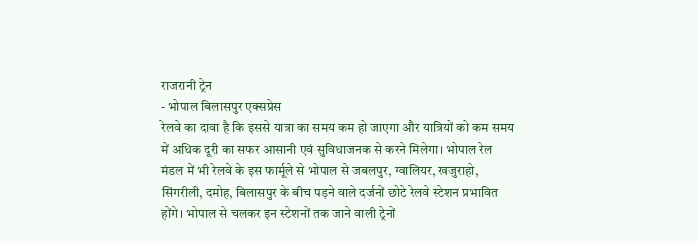राजरानी ट्रेन
- भोपाल बिलासपुर एक्सप्रेस
रेलवे का दावा है कि इससे यात्रा का समय कम हो जाएगा और यात्रियों को कम समय में अधिक दूरी का सफर आसानी एवं सुविधाजनक से करने मिलेगा। भोपाल रेल मंडल में भी रेलवे के इस फार्मूले से भोपाल से जबलपुर, ग्वालियर, खजुराहो, सिंगरीली, दमोह, बिलासपुर के बीच पड़ने वाले दर्जनों छोटे रेलवे स्टेशन प्रभावित होंगे। भोपाल से चलकर इन स्टेशनों तक जाने वाली ट्रेनों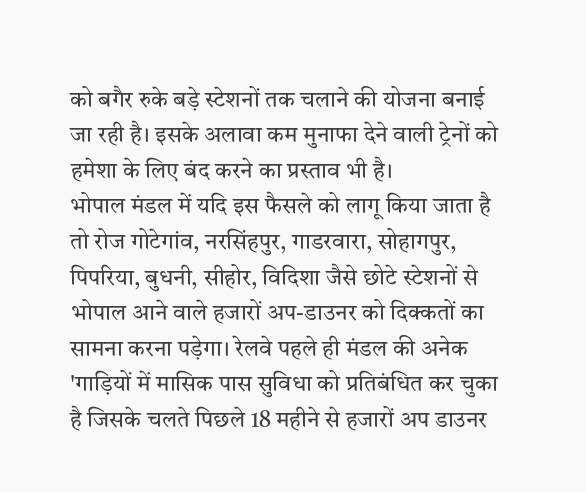को बगैर रुके बड़े स्टेशनों तक चलाने की योजना बनाई जा रही है। इसके अलावा कम मुनाफा देने वाली ट्रेनों को हमेशा के लिए बंद करने का प्रस्ताव भी है।
भोपाल मंडल में यदि इस फैसले को लागू किया जाता है तो रोज गोटेगांव, नरसिंहपुर, गाडरवारा, सोहागपुर, पिपरिया, बुधनी, सीहोर, विदिशा जैसे छोटे स्टेशनों से भोपाल आने वाले हजारों अप-डाउनर को दिक्कतों का सामना करना पड़ेगा। रेलवे पहले ही मंडल की अनेक 'गाड़ियों में मासिक पास सुविधा को प्रतिबंधित कर चुका है जिसके चलते पिछले 18 महीने से हजारों अप डाउनर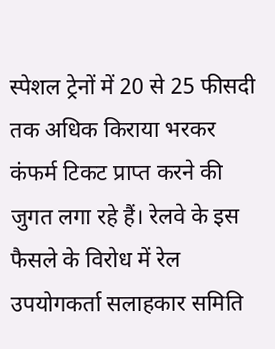स्पेशल ट्रेनों में 20 से 25 फीसदी तक अधिक किराया भरकर कंफर्म टिकट प्राप्त करने की जुगत लगा रहे हैं। रेलवे के इस फैसले के विरोध में रेल उपयोगकर्ता सलाहकार समिति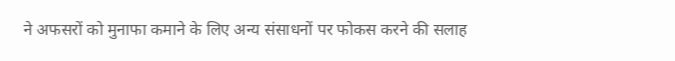ने अफसरों को मुनाफा कमाने के लिए अन्य संसाधनों पर फोकस करने की सलाह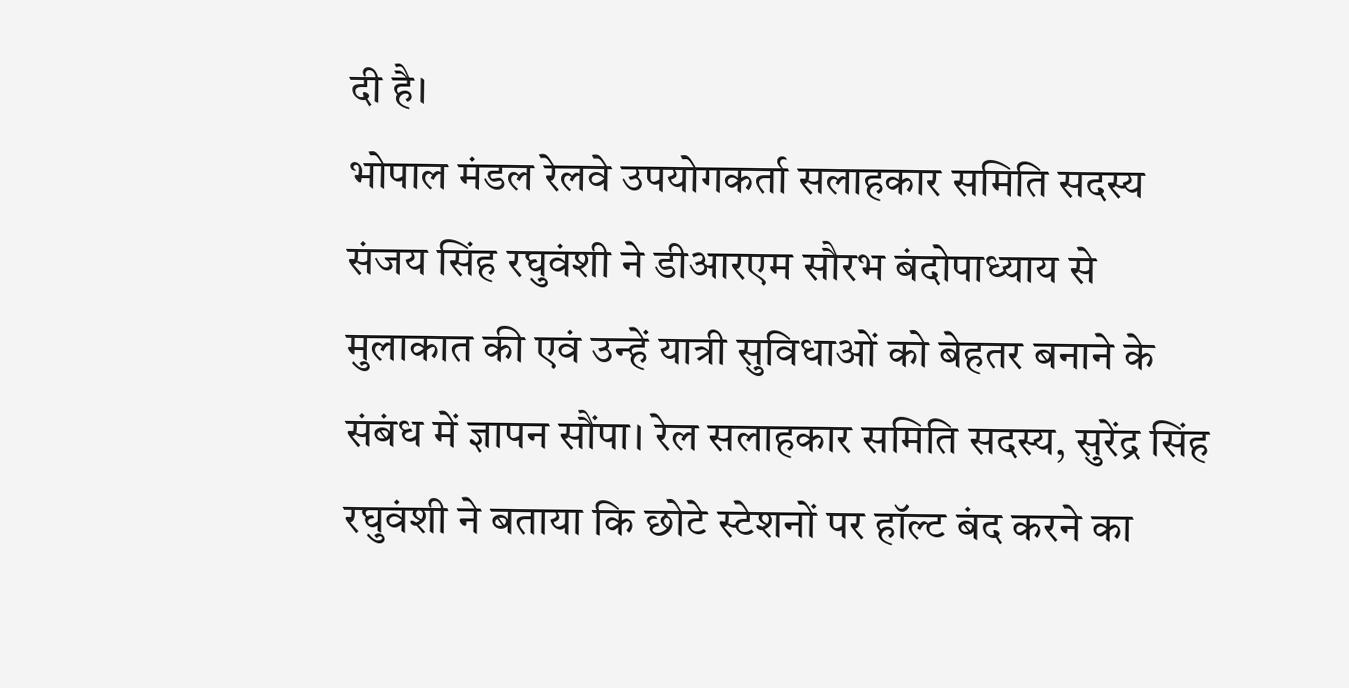दी है।
भोपाल मंडल रेलवे उपयोगकर्ता सलाहकार समिति सदस्य संजय सिंह रघुवंशी ने डीआरएम सौरभ बंदोपाध्याय से मुलाकात की एवं उन्हें यात्री सुविधाओं को बेहतर बनाने के संबंध में ज्ञापन सौंपा। रेल सलाहकार समिति सदस्य, सुरेंद्र सिंह रघुवंशी ने बताया कि छोटे स्टेशनों पर हॉल्ट बंद करने का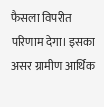फैसला विपरीत परिणाम देगा। इसका असर ग्रामीण आर्थिक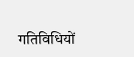गतिविधियों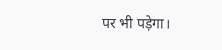पर भी पड़ेगा।